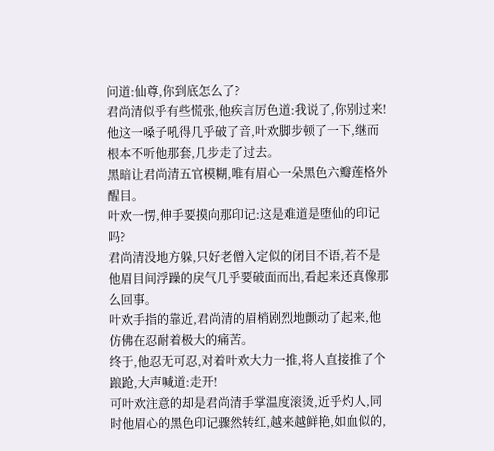问道:仙尊,你到底怎么了?
君尚清似乎有些慌张,他疾言厉色道:我说了,你别过来!
他这一嗓子吼得几乎破了音,叶欢脚步顿了一下,继而根本不听他那套,几步走了过去。
黑暗让君尚清五官模糊,唯有眉心一朵黑色六瓣莲格外醒目。
叶欢一愣,伸手要摸向那印记:这是难道是堕仙的印记吗?
君尚清没地方躲,只好老僧入定似的闭目不语,若不是他眉目间浮躁的戾气几乎要破面而出,看起来还真像那么回事。
叶欢手指的靠近,君尚清的眉梢剧烈地颤动了起来,他仿佛在忍耐着极大的痛苦。
终于,他忍无可忍,对着叶欢大力一推,将人直接推了个踉跄,大声喊道:走开!
可叶欢注意的却是君尚清手掌温度滚烫,近乎灼人,同时他眉心的黑色印记骤然转红,越来越鲜艳,如血似的,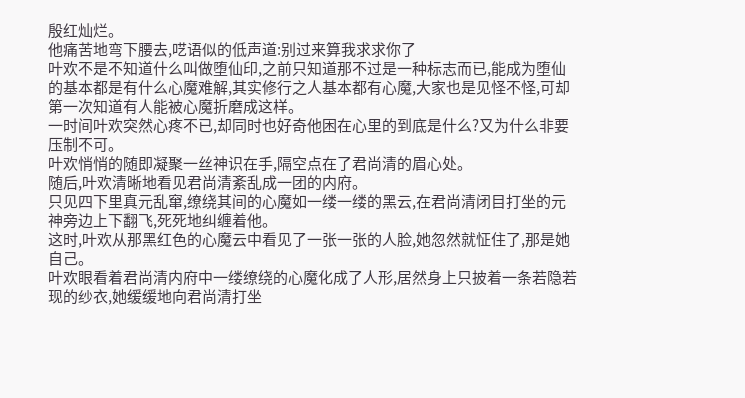殷红灿烂。
他痛苦地弯下腰去,呓语似的低声道:别过来算我求求你了
叶欢不是不知道什么叫做堕仙印,之前只知道那不过是一种标志而已,能成为堕仙的基本都是有什么心魔难解,其实修行之人基本都有心魔,大家也是见怪不怪,可却第一次知道有人能被心魔折磨成这样。
一时间叶欢突然心疼不已,却同时也好奇他困在心里的到底是什么?又为什么非要压制不可。
叶欢悄悄的随即凝聚一丝神识在手,隔空点在了君尚清的眉心处。
随后,叶欢清晰地看见君尚清紊乱成一团的内府。
只见四下里真元乱窜,缭绕其间的心魔如一缕一缕的黑云,在君尚清闭目打坐的元神旁边上下翻飞,死死地纠缠着他。
这时,叶欢从那黑红色的心魔云中看见了一张一张的人脸,她忽然就怔住了,那是她自己。
叶欢眼看着君尚清内府中一缕缭绕的心魔化成了人形,居然身上只披着一条若隐若现的纱衣,她缓缓地向君尚清打坐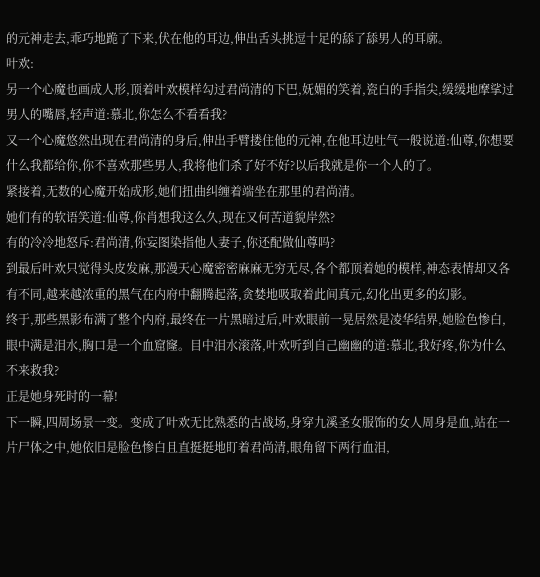的元神走去,乖巧地跪了下来,伏在他的耳边,伸出舌头挑逗十足的舔了舔男人的耳廓。
叶欢:
另一个心魔也画成人形,顶着叶欢模样勾过君尚清的下巴,妩媚的笑着,瓷白的手指尖,缓缓地摩挲过男人的嘴唇,轻声道:慕北,你怎么不看看我?
又一个心魔悠然出现在君尚清的身后,伸出手臂搂住他的元神,在他耳边吐气一般说道:仙尊,你想要什么我都给你,你不喜欢那些男人,我将他们杀了好不好?以后我就是你一个人的了。
紧接着,无数的心魔开始成形,她们扭曲纠缠着端坐在那里的君尚清。
她们有的软语笑道:仙尊,你肖想我这么久,现在又何苦道貌岸然?
有的冷冷地怒斥:君尚清,你妄图染指他人妻子,你还配做仙尊吗?
到最后叶欢只觉得头皮发麻,那漫天心魔密密麻麻无穷无尽,各个都顶着她的模样,神态表情却又各有不同,越来越浓重的黑气在内府中翻腾起落,贪婪地吸取着此间真元,幻化出更多的幻影。
终于,那些黑影布满了整个内府,最终在一片黑暗过后,叶欢眼前一晃居然是凌华结界,她脸色惨白,眼中满是泪水,胸口是一个血窟窿。目中泪水滚落,叶欢听到自己幽幽的道:慕北,我好疼,你为什么不来救我?
正是她身死时的一幕!
下一瞬,四周场景一变。变成了叶欢无比熟悉的古战场,身穿九溪圣女服饰的女人周身是血,站在一片尸体之中,她依旧是脸色惨白且直挺挺地盯着君尚清,眼角留下两行血泪,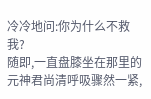冷冷地问:你为什么不救我?
随即,一直盘膝坐在那里的元神君尚清呼吸骤然一紧,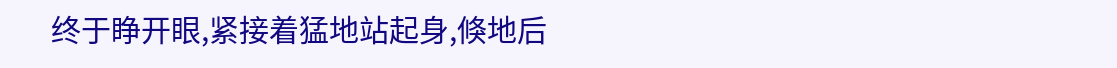终于睁开眼,紧接着猛地站起身,倏地后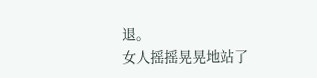退。
女人摇摇晃晃地站了